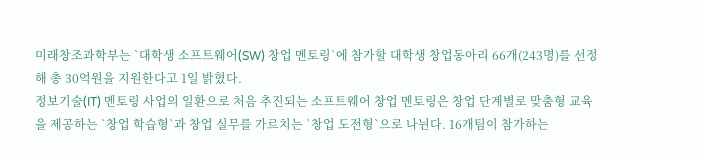미래창조과학부는 `대학생 소프트웨어(SW) 창업 멘토링`에 참가할 대학생 창업동아리 66개(243명)를 선정해 총 30억원을 지원한다고 1일 밝혔다.
정보기술(IT) 멘토링 사업의 일환으로 처음 추진되는 소프트웨어 창업 멘토링은 창업 단계별로 맞춤형 교육을 제공하는 `창업 학습형`과 창업 실무를 가르치는 `창업 도전형`으로 나뉜다. 16개팀이 참가하는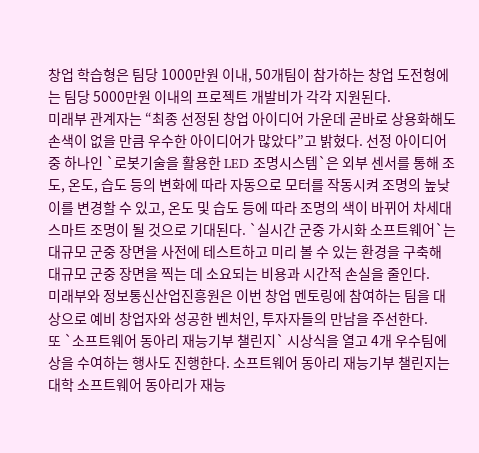창업 학습형은 팀당 1000만원 이내, 50개팀이 참가하는 창업 도전형에는 팀당 5000만원 이내의 프로젝트 개발비가 각각 지원된다.
미래부 관계자는 “최종 선정된 창업 아이디어 가운데 곧바로 상용화해도 손색이 없을 만큼 우수한 아이디어가 많았다”고 밝혔다. 선정 아이디어 중 하나인 `로봇기술을 활용한 LED 조명시스템`은 외부 센서를 통해 조도, 온도, 습도 등의 변화에 따라 자동으로 모터를 작동시켜 조명의 높낮이를 변경할 수 있고, 온도 및 습도 등에 따라 조명의 색이 바뀌어 차세대 스마트 조명이 될 것으로 기대된다. `실시간 군중 가시화 소프트웨어`는 대규모 군중 장면을 사전에 테스트하고 미리 볼 수 있는 환경을 구축해 대규모 군중 장면을 찍는 데 소요되는 비용과 시간적 손실을 줄인다.
미래부와 정보통신산업진흥원은 이번 창업 멘토링에 참여하는 팀을 대상으로 예비 창업자와 성공한 벤처인, 투자자들의 만남을 주선한다.
또 `소프트웨어 동아리 재능기부 챌린지` 시상식을 열고 4개 우수팀에 상을 수여하는 행사도 진행한다. 소프트웨어 동아리 재능기부 챌린지는 대학 소프트웨어 동아리가 재능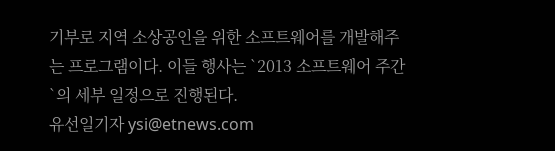기부로 지역 소상공인을 위한 소프트웨어를 개발해주는 프로그램이다. 이들 행사는 `2013 소프트웨어 주간`의 세부 일정으로 진행된다.
유선일기자 ysi@etnews.com